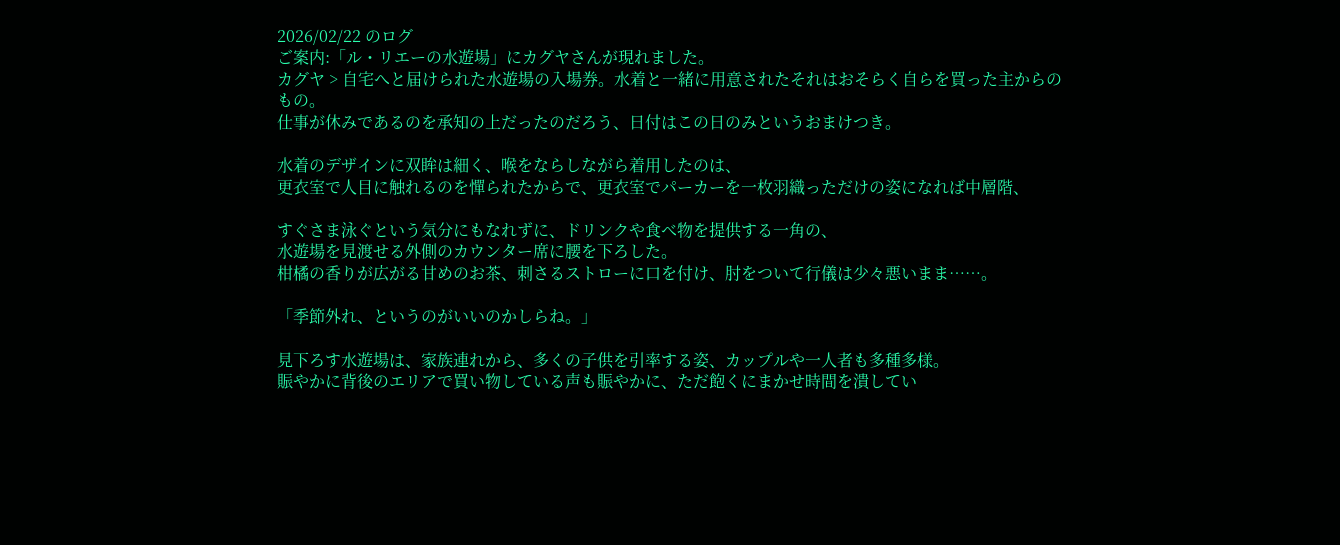2026/02/22 のログ
ご案内:「ル・リエーの水遊場」にカグヤさんが現れました。
カグヤ > 自宅へと届けられた水遊場の入場券。水着と一緒に用意されたそれはおそらく自らを買った主からのもの。
仕事が休みであるのを承知の上だったのだろう、日付はこの日のみというおまけつき。

水着のデザインに双眸は細く、喉をならしながら着用したのは、
更衣室で人目に触れるのを憚られたからで、更衣室でパーカーを一枚羽織っただけの姿になれば中層階、

すぐさま泳ぐという気分にもなれずに、ドリンクや食べ物を提供する一角の、
水遊場を見渡せる外側のカウンター席に腰を下ろした。
柑橘の香りが広がる甘めのお茶、刺さるストローに口を付け、肘をついて行儀は少々悪いまま……。

「季節外れ、というのがいいのかしらね。」

見下ろす水遊場は、家族連れから、多くの子供を引率する姿、カップルや一人者も多種多様。
賑やかに背後のエリアで買い物している声も賑やかに、ただ飽くにまかせ時間を潰してい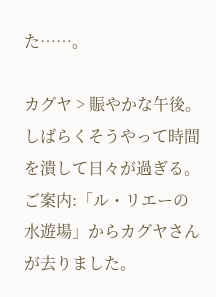た……。

カグヤ > 賑やかな午後。しばらくそうやって時間を潰して日々が過ぎる。
ご案内:「ル・リエーの水遊場」からカグヤさんが去りました。